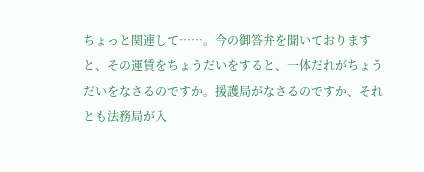ちょっと関連して……。今の御答弁を聞いておりますと、その運賃をちょうだいをすると、一体だれがちょうだいをなさるのですか。援護局がなさるのですか、それとも法務局が入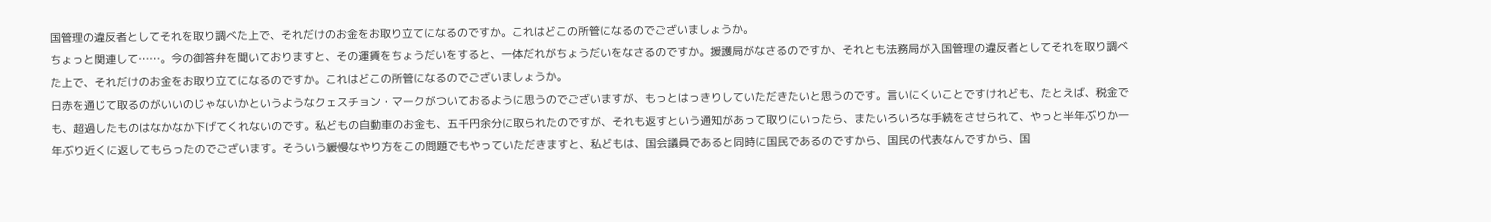国管理の違反者としてそれを取り調べた上で、それだけのお金をお取り立てになるのですか。これはどこの所管になるのでございましょうか。
ちょっと関連して……。今の御答弁を聞いておりますと、その運賃をちょうだいをすると、一体だれがちょうだいをなさるのですか。援護局がなさるのですか、それとも法務局が入国管理の違反者としてそれを取り調べた上で、それだけのお金をお取り立てになるのですか。これはどこの所管になるのでございましょうか。
日赤を通じて取るのがいいのじゃないかというようなクェスチョン・マークがついておるように思うのでございますが、もっとはっきりしていただきたいと思うのです。言いにくいことですけれども、たとえば、税金でも、超過したものはなかなか下げてくれないのです。私どもの自動車のお金も、五千円余分に取られたのですが、それも返すという通知があって取りにいったら、またいろいろな手続をさせられて、やっと半年ぶりか一年ぶり近くに返してもらったのでございます。そういう緩慢なやり方をこの問題でもやっていただきますと、私どもは、国会議員であると同時に国民であるのですから、国民の代表なんですから、国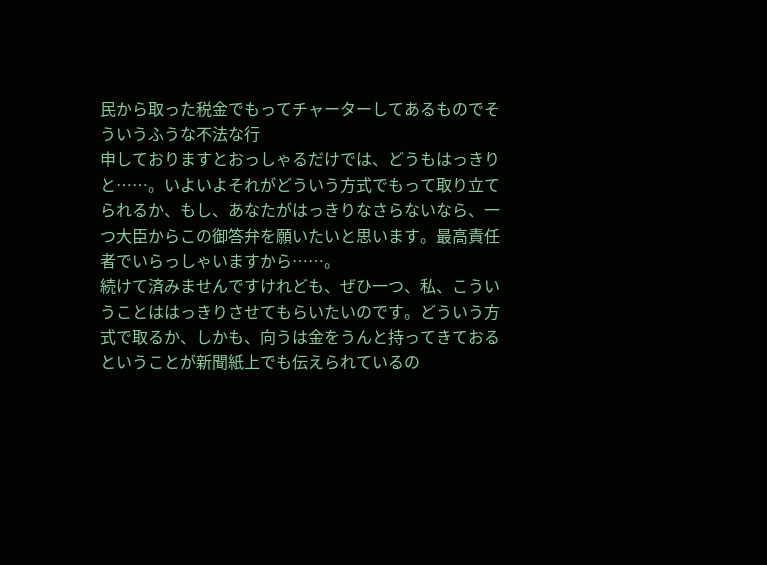民から取った税金でもってチャーターしてあるものでそういうふうな不法な行
申しておりますとおっしゃるだけでは、どうもはっきりと……。いよいよそれがどういう方式でもって取り立てられるか、もし、あなたがはっきりなさらないなら、一つ大臣からこの御答弁を願いたいと思います。最高責任者でいらっしゃいますから……。
続けて済みませんですけれども、ぜひ一つ、私、こういうことははっきりさせてもらいたいのです。どういう方式で取るか、しかも、向うは金をうんと持ってきておるということが新聞紙上でも伝えられているの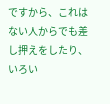ですから、これはない人からでも差し押えをしたり、いろい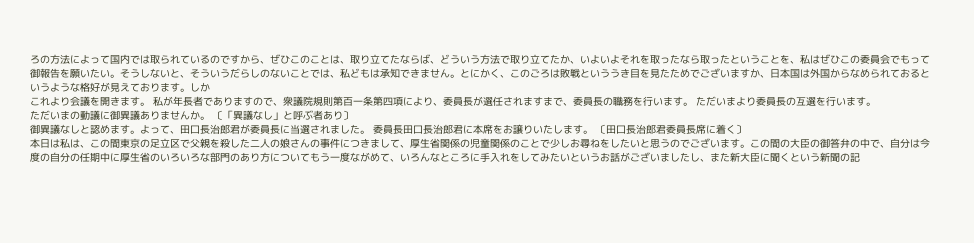ろの方法によって国内では取られているのですから、ぜひこのことは、取り立てたならば、どういう方法で取り立てたか、いよいよそれを取ったなら取ったということを、私はぜひこの委員会でもって御報告を願いたい。そうしないと、そういうだらしのないことでは、私どもは承知できません。とにかく、このごろは敗戦といううき目を見たためでございますか、日本国は外国からなめられておるというような格好が見えております。しか
これより会議を開きます。 私が年長者でありますので、衆議院規則第百一条第四項により、委員長が選任されますまで、委員長の職務を行います。 ただいまより委員長の互選を行います。
ただいまの動議に御異議ありませんか。 〔「異議なし」と呼ぶ者あり〕
御異議なしと認めます。よって、田口長治郎君が委員長に当選されました。 委員長田口長治郎君に本席をお譲りいたします。 〔田口長治郎君委員長席に着く〕
本日は私は、この間東京の足立区で父親を殺した二人の娘さんの事件につきまして、厚生省関係の児童関係のことで少しお尋ねをしたいと思うのでございます。この間の大臣の御答弁の中で、自分は今度の自分の任期中に厚生省のいろいろな部門のあり方についてもう一度ながめて、いろんなところに手入れをしてみたいというお話がございましたし、また新大臣に聞くという新聞の記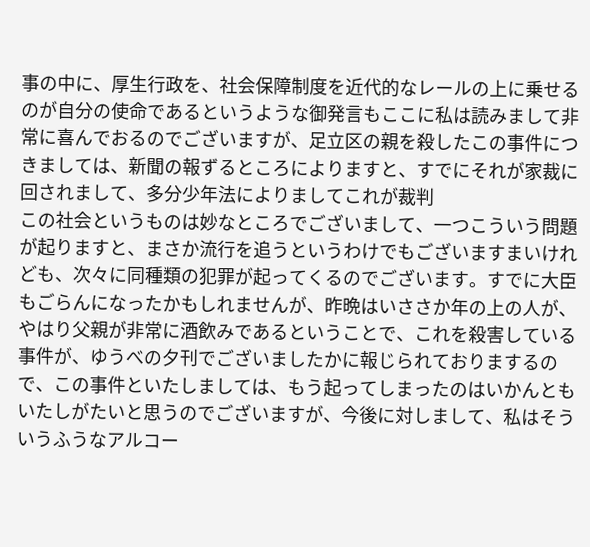事の中に、厚生行政を、社会保障制度を近代的なレールの上に乗せるのが自分の使命であるというような御発言もここに私は読みまして非常に喜んでおるのでございますが、足立区の親を殺したこの事件につきましては、新聞の報ずるところによりますと、すでにそれが家裁に回されまして、多分少年法によりましてこれが裁判
この社会というものは妙なところでございまして、一つこういう問題が起りますと、まさか流行を追うというわけでもございますまいけれども、次々に同種類の犯罪が起ってくるのでございます。すでに大臣もごらんになったかもしれませんが、昨晩はいささか年の上の人が、やはり父親が非常に酒飲みであるということで、これを殺害している事件が、ゆうべの夕刊でございましたかに報じられておりまするので、この事件といたしましては、もう起ってしまったのはいかんともいたしがたいと思うのでございますが、今後に対しまして、私はそういうふうなアルコー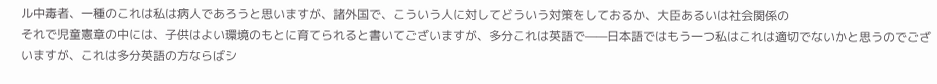ル中毒者、一種のこれは私は病人であろうと思いますが、諸外国で、こういう人に対してどういう対策をしておるか、大臣あるいは社会関係の
それで児童憲章の中には、子供はよい環境のもとに育てられると書いてございますが、多分これは英語で——日本語ではもう一つ私はこれは適切でないかと思うのでございますが、これは多分英語の方ならばシ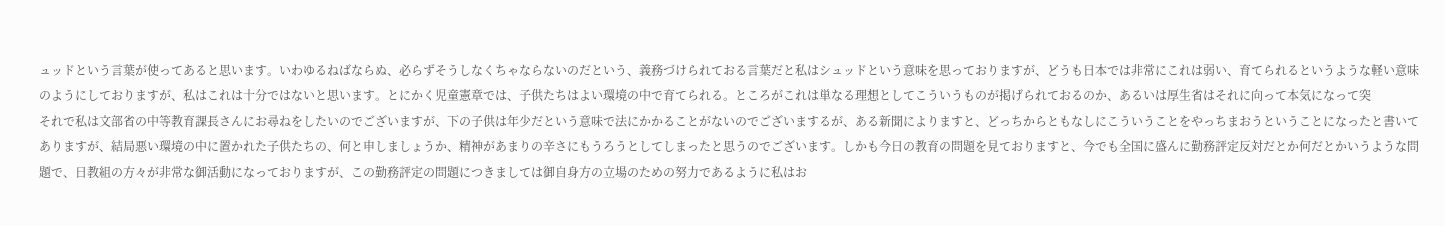ュッドという言葉が使ってあると思います。いわゆるねばならぬ、必らずそうしなくちゃならないのだという、義務づけられておる言葉だと私はシュッドという意味を思っておりますが、どうも日本では非常にこれは弱い、育てられるというような軽い意味のようにしておりますが、私はこれは十分ではないと思います。とにかく児童憲章では、子供たちはよい環境の中で育てられる。ところがこれは単なる理想としてこういうものが掲げられておるのか、あるいは厚生省はそれに向って本気になって突
それで私は文部省の中等教育課長さんにお尋ねをしたいのでございますが、下の子供は年少だという意味で法にかかることがないのでございまするが、ある新聞によりますと、どっちからともなしにこういうことをやっちまおうということになったと書いてありますが、結局悪い環境の中に置かれた子供たちの、何と申しましょうか、精神があまりの辛さにもうろうとしてしまったと思うのでございます。しかも今日の教育の問題を見ておりますと、今でも全国に盛んに勤務評定反対だとか何だとかいうような問題で、日教組の方々が非常な御活動になっておりますが、この勤務評定の問題につきましては御自身方の立場のための努力であるように私はお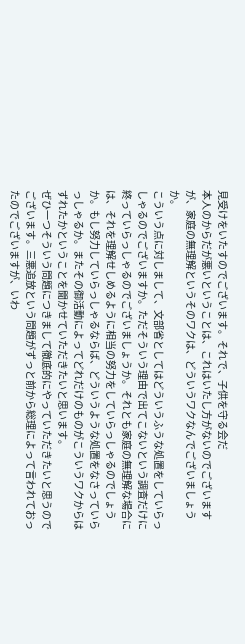見受けをいたすのでございます。それで、子供を守る会だ
本人のからだが悪いということは、これはいたし方がないのでございますが、家庭の無理解というそのワクは、どういうワクなんでございましょうか。
こういう点に対しまして、文部省としてはどういうふうな処置をしていらっしゃるのでございますか。ただそういう理由で出てこないという調査だけに終っていらっしゃるのでございましょうか。それとも家庭の無理解な場合には、それを理解せしめるように相当の努力をしていらっしゃるのでしょうか。もし努力していらっしゃるならば、どういうような処置をなさっていらっしゃるか。またその御活動によってどれだけのものがこういうワクからはずれたかということを聞かせていただきたいと思います。
ぜひ一つそういう問題につきまして徹底的にやっていただきたいと思うのでございます。三悪追放という問題がずっと前から総理によって言われておったのでございますが、いわ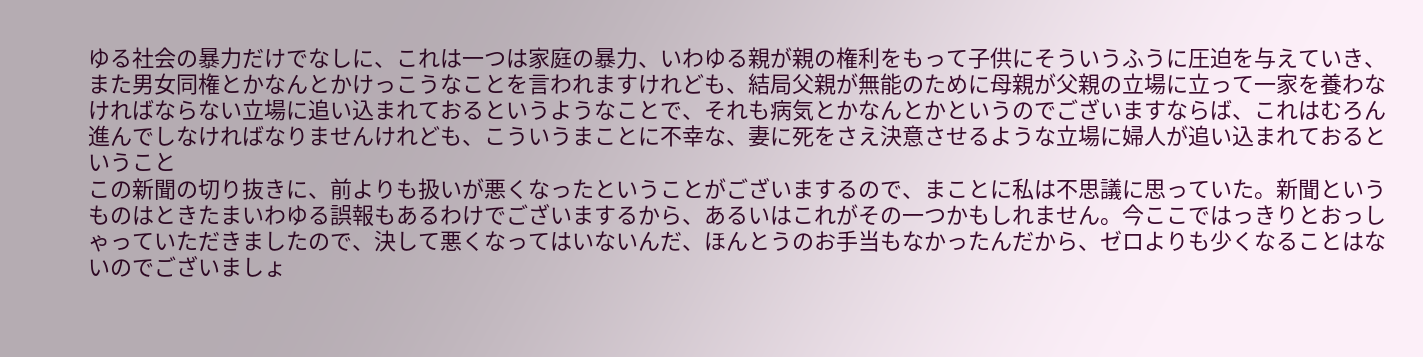ゆる社会の暴力だけでなしに、これは一つは家庭の暴力、いわゆる親が親の権利をもって子供にそういうふうに圧迫を与えていき、また男女同権とかなんとかけっこうなことを言われますけれども、結局父親が無能のために母親が父親の立場に立って一家を養わなければならない立場に追い込まれておるというようなことで、それも病気とかなんとかというのでございますならば、これはむろん進んでしなければなりませんけれども、こういうまことに不幸な、妻に死をさえ決意させるような立場に婦人が追い込まれておるということ
この新聞の切り抜きに、前よりも扱いが悪くなったということがございまするので、まことに私は不思議に思っていた。新聞というものはときたまいわゆる誤報もあるわけでございまするから、あるいはこれがその一つかもしれません。今ここではっきりとおっしゃっていただきましたので、決して悪くなってはいないんだ、ほんとうのお手当もなかったんだから、ゼロよりも少くなることはないのでございましょ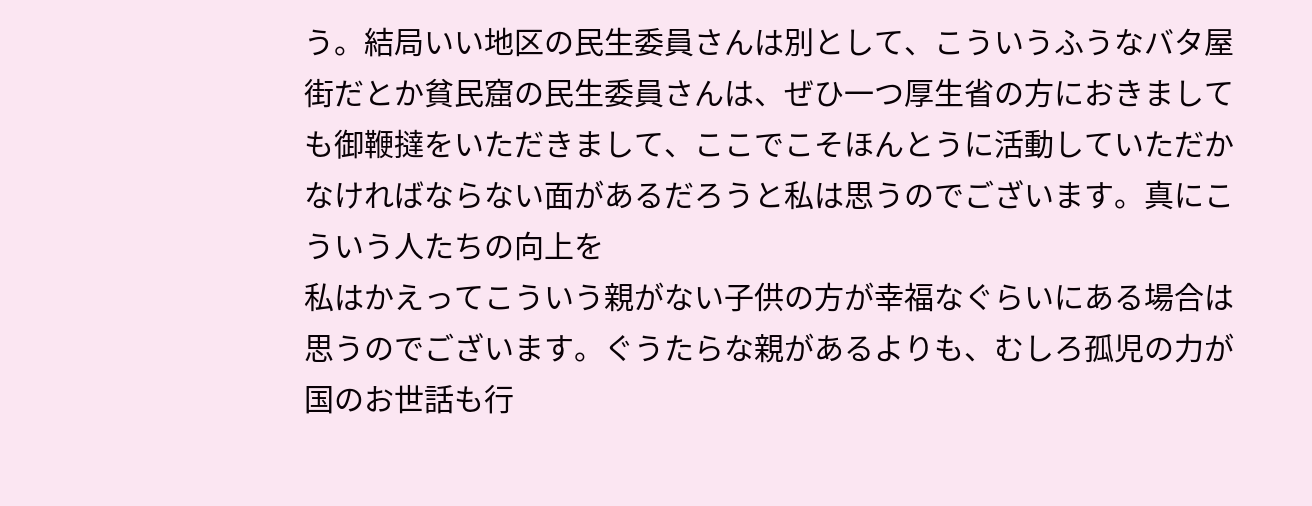う。結局いい地区の民生委員さんは別として、こういうふうなバタ屋街だとか貧民窟の民生委員さんは、ぜひ一つ厚生省の方におきましても御鞭撻をいただきまして、ここでこそほんとうに活動していただかなければならない面があるだろうと私は思うのでございます。真にこういう人たちの向上を
私はかえってこういう親がない子供の方が幸福なぐらいにある場合は思うのでございます。ぐうたらな親があるよりも、むしろ孤児の力が国のお世話も行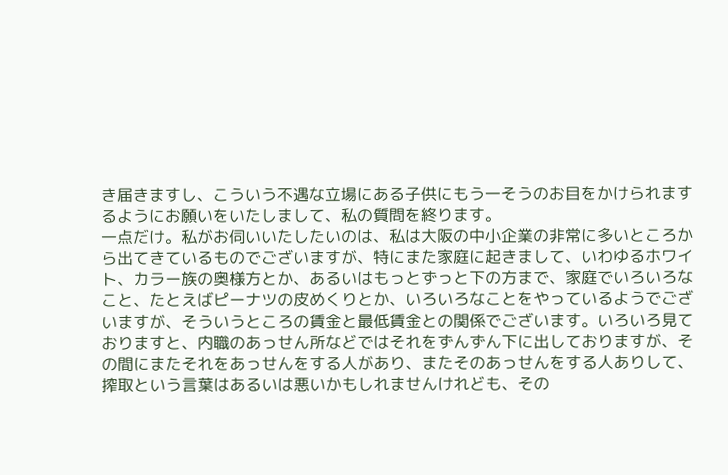き届きますし、こういう不遇な立場にある子供にもう一そうのお目をかけられまするようにお願いをいたしまして、私の質問を終ります。
一点だけ。私がお伺いいたしたいのは、私は大阪の中小企業の非常に多いところから出てきているものでございますが、特にまた家庭に起きまして、いわゆるホワイト、カラー族の奥様方とか、あるいはもっとずっと下の方まで、家庭でいろいろなこと、たとえばピーナツの皮めくりとか、いろいろなことをやっているようでございますが、そういうところの賃金と最低賃金との関係でございます。いろいろ見ておりますと、内職のあっせん所などではそれをずんずん下に出しておりますが、その間にまたそれをあっせんをする人があり、またそのあっせんをする人ありして、搾取という言葉はあるいは悪いかもしれませんけれども、その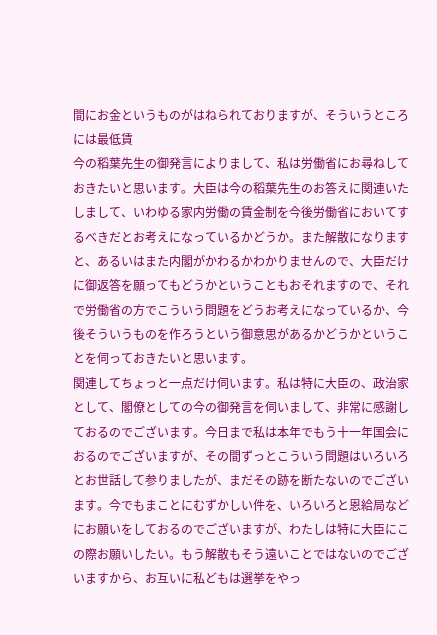間にお金というものがはねられておりますが、そういうところには最低賃
今の稻葉先生の御発言によりまして、私は労働省にお尋ねしておきたいと思います。大臣は今の稻葉先生のお答えに関連いたしまして、いわゆる家内労働の賃金制を今後労働省においてするべきだとお考えになっているかどうか。また解散になりますと、あるいはまた内閣がかわるかわかりませんので、大臣だけに御返答を願ってもどうかということもおそれますので、それで労働省の方でこういう問題をどうお考えになっているか、今後そういうものを作ろうという御意思があるかどうかということを伺っておきたいと思います。
関連してちょっと一点だけ伺います。私は特に大臣の、政治家として、閣僚としての今の御発言を伺いまして、非常に感謝しておるのでございます。今日まで私は本年でもう十一年国会におるのでございますが、その間ずっとこういう問題はいろいろとお世話して参りましたが、まだその跡を断たないのでございます。今でもまことにむずかしい件を、いろいろと恩給局などにお願いをしておるのでございますが、わたしは特に大臣にこの際お願いしたい。もう解散もそう遠いことではないのでございますから、お互いに私どもは選挙をやっ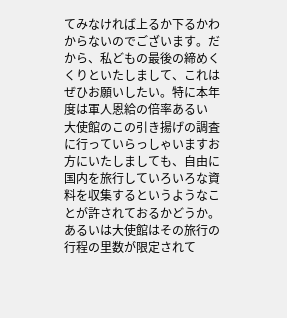てみなければ上るか下るかわからないのでございます。だから、私どもの最後の締めくくりといたしまして、これはぜひお願いしたい。特に本年度は軍人恩給の倍率あるい
大使館のこの引き揚げの調査に行っていらっしゃいますお方にいたしましても、自由に国内を旅行していろいろな資料を収集するというようなことが許されておるかどうか。あるいは大使館はその旅行の行程の里数が限定されて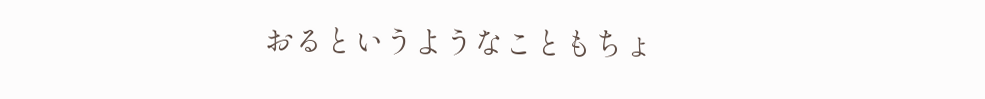おるというようなこともちょ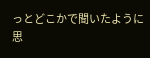っとどこかで聞いたように思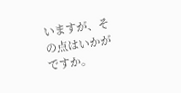いますが、その点はいかがですか。